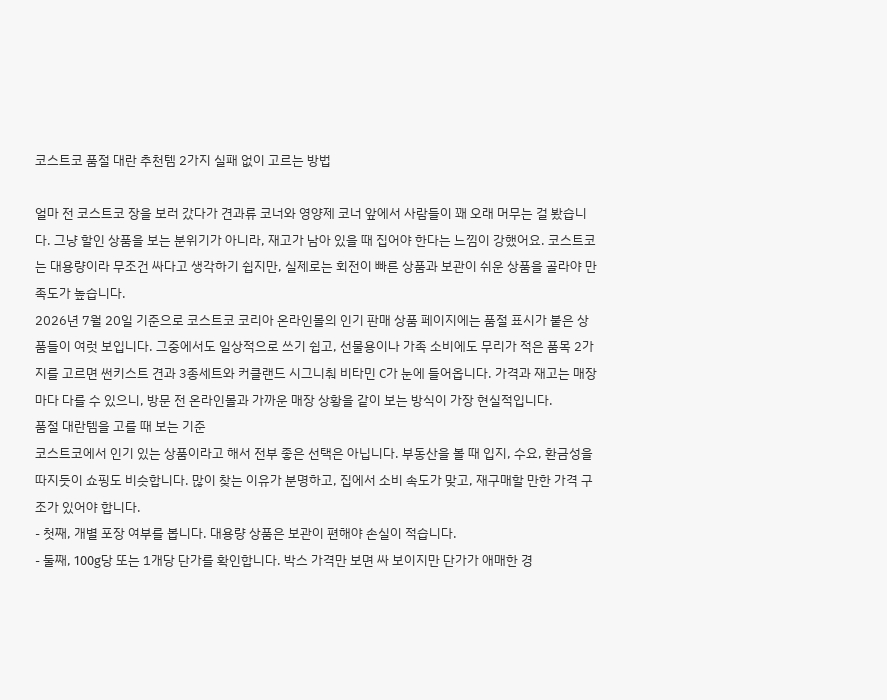코스트코 품절 대란 추천템 2가지 실패 없이 고르는 방법

얼마 전 코스트코 장을 보러 갔다가 견과류 코너와 영양제 코너 앞에서 사람들이 꽤 오래 머무는 걸 봤습니다. 그냥 할인 상품을 보는 분위기가 아니라, 재고가 남아 있을 때 집어야 한다는 느낌이 강했어요. 코스트코는 대용량이라 무조건 싸다고 생각하기 쉽지만, 실제로는 회전이 빠른 상품과 보관이 쉬운 상품을 골라야 만족도가 높습니다.
2026년 7월 20일 기준으로 코스트코 코리아 온라인몰의 인기 판매 상품 페이지에는 품절 표시가 붙은 상품들이 여럿 보입니다. 그중에서도 일상적으로 쓰기 쉽고, 선물용이나 가족 소비에도 무리가 적은 품목 2가지를 고르면 썬키스트 견과 3종세트와 커클랜드 시그니춰 비타민 C가 눈에 들어옵니다. 가격과 재고는 매장마다 다를 수 있으니, 방문 전 온라인몰과 가까운 매장 상황을 같이 보는 방식이 가장 현실적입니다.
품절 대란템을 고를 때 보는 기준
코스트코에서 인기 있는 상품이라고 해서 전부 좋은 선택은 아닙니다. 부동산을 볼 때 입지, 수요, 환금성을 따지듯이 쇼핑도 비슷합니다. 많이 찾는 이유가 분명하고, 집에서 소비 속도가 맞고, 재구매할 만한 가격 구조가 있어야 합니다.
- 첫째, 개별 포장 여부를 봅니다. 대용량 상품은 보관이 편해야 손실이 적습니다.
- 둘째, 100g당 또는 1개당 단가를 확인합니다. 박스 가격만 보면 싸 보이지만 단가가 애매한 경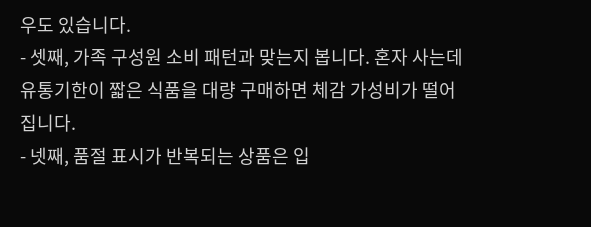우도 있습니다.
- 셋째, 가족 구성원 소비 패턴과 맞는지 봅니다. 혼자 사는데 유통기한이 짧은 식품을 대량 구매하면 체감 가성비가 떨어집니다.
- 넷째, 품절 표시가 반복되는 상품은 입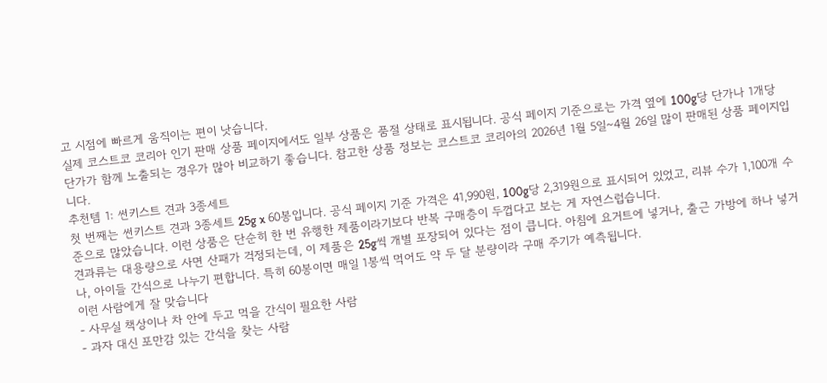고 시점에 빠르게 움직이는 편이 낫습니다.
실제 코스트코 코리아 인기 판매 상품 페이지에서도 일부 상품은 품절 상태로 표시됩니다. 공식 페이지 기준으로는 가격 옆에 100g당 단가나 1개당 단가가 함께 노출되는 경우가 많아 비교하기 좋습니다. 참고한 상품 정보는 코스트코 코리아의 2026년 1월 5일~4월 26일 많이 판매된 상품 페이지입니다.
추천템 1: 썬키스트 견과 3종세트
첫 번째는 썬키스트 견과 3종세트 25g x 60봉입니다. 공식 페이지 기준 가격은 41,990원, 100g당 2,319원으로 표시되어 있었고, 리뷰 수가 1,100개 수준으로 많았습니다. 이런 상품은 단순히 한 번 유행한 제품이라기보다 반복 구매층이 두껍다고 보는 게 자연스럽습니다.
견과류는 대용량으로 사면 산패가 걱정되는데, 이 제품은 25g씩 개별 포장되어 있다는 점이 큽니다. 아침에 요거트에 넣거나, 출근 가방에 하나 넣거나, 아이들 간식으로 나누기 편합니다. 특히 60봉이면 매일 1봉씩 먹어도 약 두 달 분량이라 구매 주기가 예측됩니다.
이런 사람에게 잘 맞습니다
- 사무실 책상이나 차 안에 두고 먹을 간식이 필요한 사람
- 과자 대신 포만감 있는 간식을 찾는 사람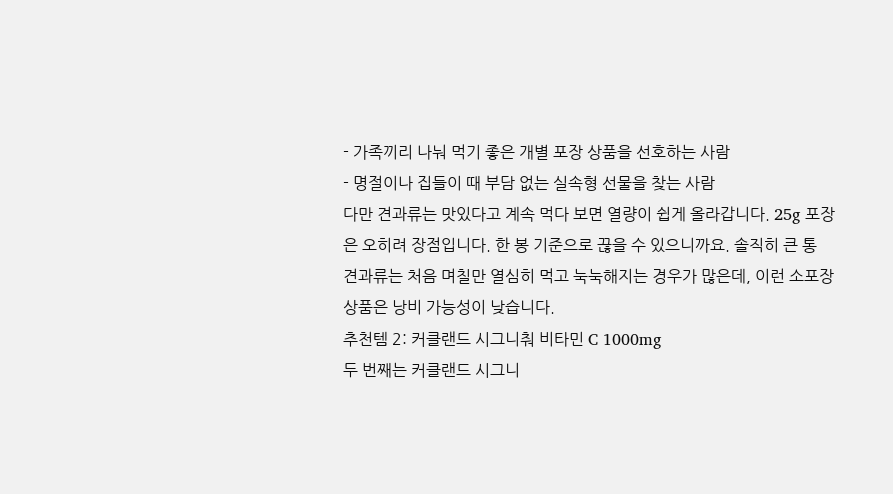- 가족끼리 나눠 먹기 좋은 개별 포장 상품을 선호하는 사람
- 명절이나 집들이 때 부담 없는 실속형 선물을 찾는 사람
다만 견과류는 맛있다고 계속 먹다 보면 열량이 쉽게 올라갑니다. 25g 포장은 오히려 장점입니다. 한 봉 기준으로 끊을 수 있으니까요. 솔직히 큰 통 견과류는 처음 며칠만 열심히 먹고 눅눅해지는 경우가 많은데, 이런 소포장 상품은 낭비 가능성이 낮습니다.
추천템 2: 커클랜드 시그니춰 비타민 C 1000mg
두 번째는 커클랜드 시그니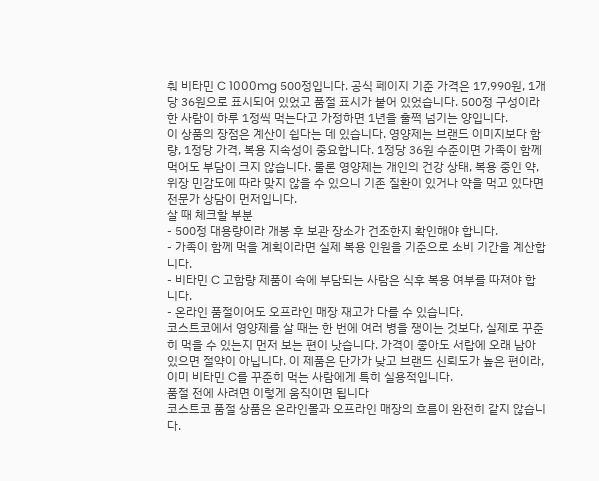춰 비타민 C 1000mg 500정입니다. 공식 페이지 기준 가격은 17,990원, 1개당 36원으로 표시되어 있었고 품절 표시가 붙어 있었습니다. 500정 구성이라 한 사람이 하루 1정씩 먹는다고 가정하면 1년을 훌쩍 넘기는 양입니다.
이 상품의 장점은 계산이 쉽다는 데 있습니다. 영양제는 브랜드 이미지보다 함량, 1정당 가격, 복용 지속성이 중요합니다. 1정당 36원 수준이면 가족이 함께 먹어도 부담이 크지 않습니다. 물론 영양제는 개인의 건강 상태, 복용 중인 약, 위장 민감도에 따라 맞지 않을 수 있으니 기존 질환이 있거나 약을 먹고 있다면 전문가 상담이 먼저입니다.
살 때 체크할 부분
- 500정 대용량이라 개봉 후 보관 장소가 건조한지 확인해야 합니다.
- 가족이 함께 먹을 계획이라면 실제 복용 인원을 기준으로 소비 기간을 계산합니다.
- 비타민 C 고함량 제품이 속에 부담되는 사람은 식후 복용 여부를 따져야 합니다.
- 온라인 품절이어도 오프라인 매장 재고가 다를 수 있습니다.
코스트코에서 영양제를 살 때는 한 번에 여러 병을 쟁이는 것보다, 실제로 꾸준히 먹을 수 있는지 먼저 보는 편이 낫습니다. 가격이 좋아도 서랍에 오래 남아 있으면 절약이 아닙니다. 이 제품은 단가가 낮고 브랜드 신뢰도가 높은 편이라, 이미 비타민 C를 꾸준히 먹는 사람에게 특히 실용적입니다.
품절 전에 사려면 이렇게 움직이면 됩니다
코스트코 품절 상품은 온라인몰과 오프라인 매장의 흐름이 완전히 같지 않습니다.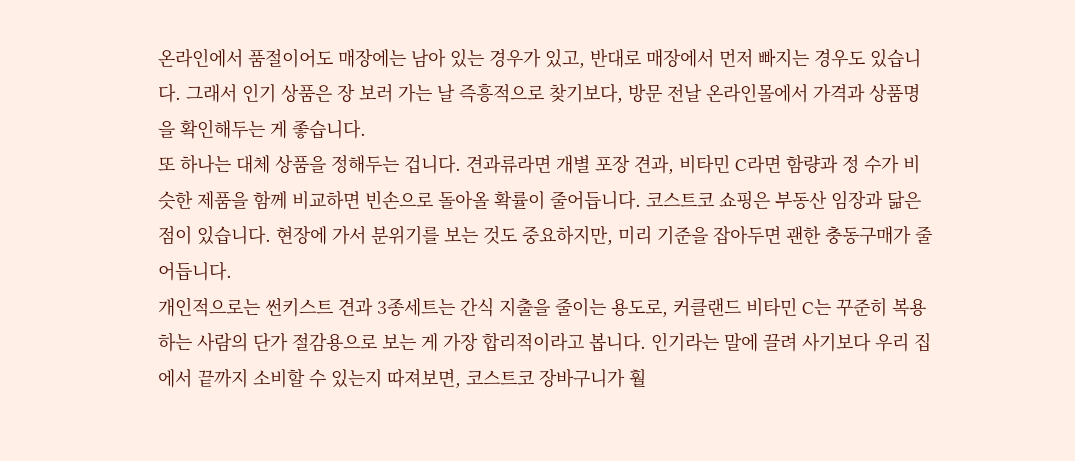온라인에서 품절이어도 매장에는 남아 있는 경우가 있고, 반대로 매장에서 먼저 빠지는 경우도 있습니다. 그래서 인기 상품은 장 보러 가는 날 즉흥적으로 찾기보다, 방문 전날 온라인몰에서 가격과 상품명을 확인해두는 게 좋습니다.
또 하나는 대체 상품을 정해두는 겁니다. 견과류라면 개별 포장 견과, 비타민 C라면 함량과 정 수가 비슷한 제품을 함께 비교하면 빈손으로 돌아올 확률이 줄어듭니다. 코스트코 쇼핑은 부동산 임장과 닮은 점이 있습니다. 현장에 가서 분위기를 보는 것도 중요하지만, 미리 기준을 잡아두면 괜한 충동구매가 줄어듭니다.
개인적으로는 썬키스트 견과 3종세트는 간식 지출을 줄이는 용도로, 커클랜드 비타민 C는 꾸준히 복용하는 사람의 단가 절감용으로 보는 게 가장 합리적이라고 봅니다. 인기라는 말에 끌려 사기보다 우리 집에서 끝까지 소비할 수 있는지 따져보면, 코스트코 장바구니가 훨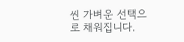씬 가벼운 선택으로 채워집니다.